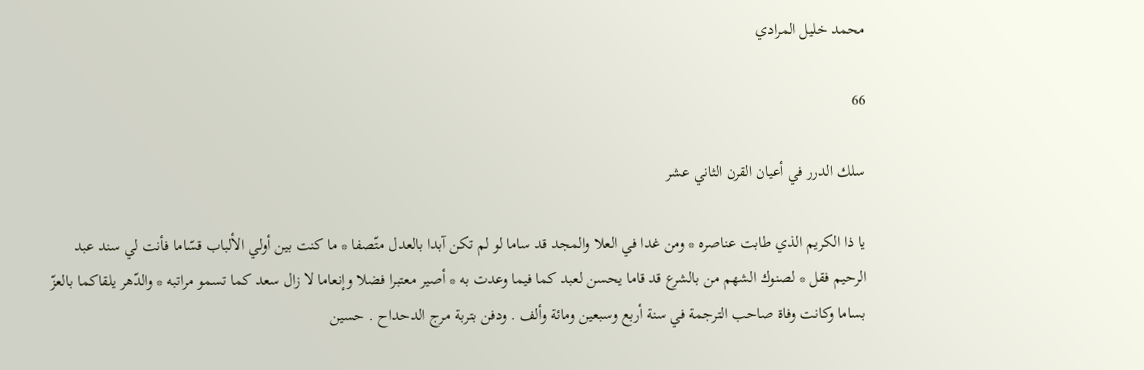محمد خليل المرادي

66

سلك الدرر في أعيان القرن الثاني عشر

يا ذا الكريم الذي طابت عناصره * ومن غدا في العلا والمجد قد ساما لو لم تكن آبدا بالعدل متّصفا * ما كنت بين أولي الألباب قسّاما فأنت لي سند عبد الرحيم فقل * لصنوك الشهم من بالشرع قد قاما يحسن لعبد كما فيما وعدت به * أصير معتبرا فضلا وإنعاما لا زال سعد كما تسمو مراتبه * والدّهر يلقاكما بالعزّ بساما وكانت وفاة صاحب الترجمة في سنة أربع وسبعين ومائة وألف . ودفن بتربة مرج الدحداح . حسين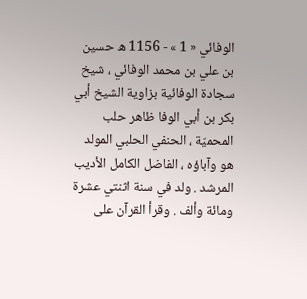الوفائي « 1 » - 1156 ه حسين بن علي بن محمد الوفائي ، شيخ سجادة الوفائية بزاوية الشيخ أبي بكر بن أبي الوفا ظاهر حلب المحميّة ، الحنفي الحلبي المولد هو وآباؤه ، الفاضل الكامل الأديب المرشد . ولد في سنة اثنتي عشرة ومائة وألف . وقرأ القرآن على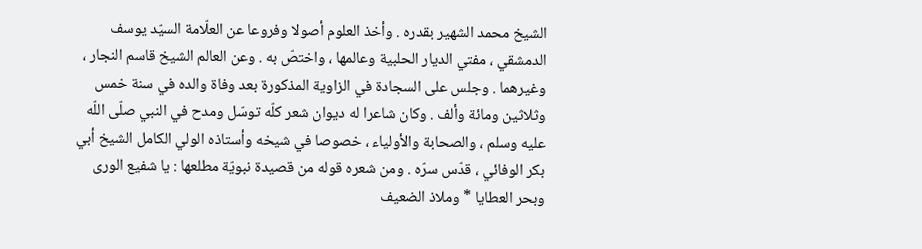الشيخ محمد الشهير بقدره . وأخذ العلوم أصولا وفروعا عن العلّامة السيّد يوسف الدمشقي ، مفتي الديار الحلبية وعالمها ، واختصّ به . وعن العالم الشيخ قاسم النجار ، وغيرهما . وجلس على السجادة في الزاوية المذكورة بعد وفاة والده في سنة خمس وثلاثين ومائة وألف . وكان شاعرا له ديوان شعر كلّه توسّل ومدح في النبي صلّى اللّه عليه وسلم ، والصحابة والأولياء ، خصوصا في شيخه وأستاذه الولي الكامل الشيخ أبي بكر الوفائي ، قدّس سرّه . ومن شعره قوله من قصيدة نبويّة مطلعها : يا شفيع الورى وبحر العطايا * وملاذ الضعيف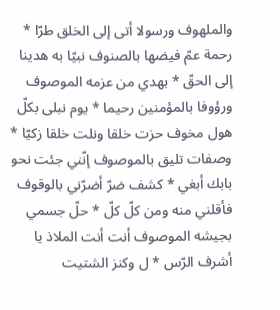والملهوف ورسولا أتى إلى الخلق طرّا * رحمة عمّ فيضها بالصنوف نبيّا به هدينا إلى الحقّ * بهدي من عزمه الموصوف ورؤوفا بالمؤمنين رحيما * يوم نبلى بكلّ هول مخوف حزت خلقا ونلت خلقا زكيّا * وصفات تليق بالموصوف إنّني جئت نحو بابك أبغي * كشف ضرّ أضرّني بالوقوف فأقلني منه ومن كلّ كلّ * حلّ جسمي بجيشه الموصوف أنت أنت الملاذ يا أشرف الرّس * ل وكنز الشتيت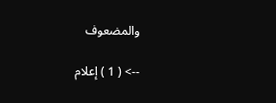والمضعوف

--> ( 1 ) إعلام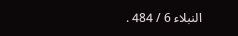النبلاء 6 / 484 .